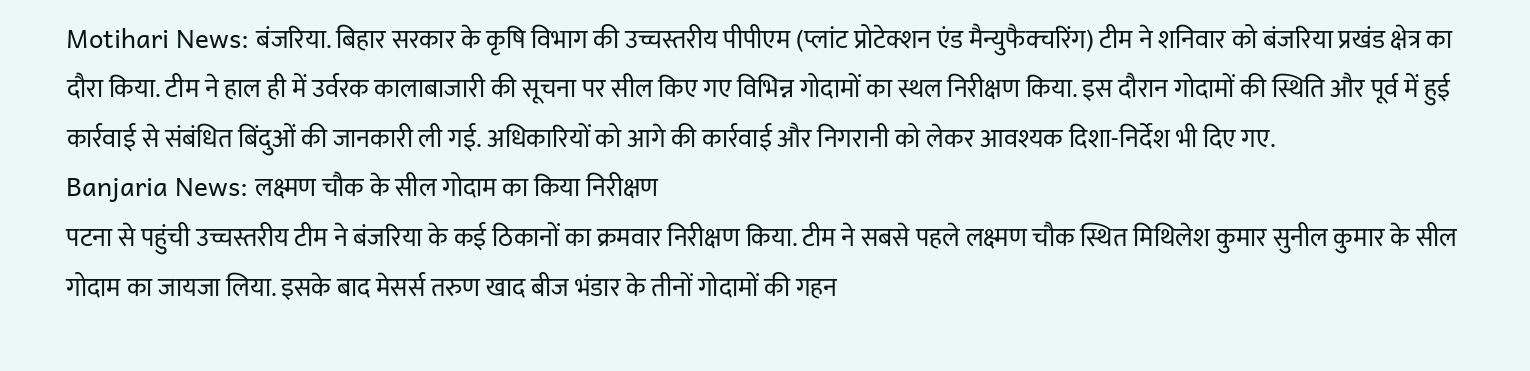Motihari News: बंजरिया. बिहार सरकार के कृषि विभाग की उच्चस्तरीय पीपीएम (प्लांट प्रोटेक्शन एंड मैन्युफैक्चरिंग) टीम ने शनिवार को बंजरिया प्रखंड क्षेत्र का दौरा किया. टीम ने हाल ही में उर्वरक कालाबाजारी की सूचना पर सील किए गए विभिन्न गोदामों का स्थल निरीक्षण किया. इस दौरान गोदामों की स्थिति और पूर्व में हुई कार्रवाई से संबंधित बिंदुओं की जानकारी ली गई. अधिकारियों को आगे की कार्रवाई और निगरानी को लेकर आवश्यक दिशा-निर्देश भी दिए गए.
Banjaria News: लक्ष्मण चौक के सील गोदाम का किया निरीक्षण
पटना से पहुंची उच्चस्तरीय टीम ने बंजरिया के कई ठिकानों का क्रमवार निरीक्षण किया. टीम ने सबसे पहले लक्ष्मण चौक स्थित मिथिलेश कुमार सुनील कुमार के सील गोदाम का जायजा लिया. इसके बाद मेसर्स तरुण खाद बीज भंडार के तीनों गोदामों की गहन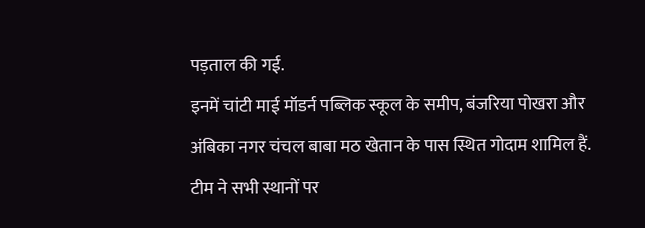पड़ताल की गई.
इनमें चांटी माई मॉडर्न पब्लिक स्कूल के समीप, बंजरिया पोखरा और अंबिका नगर चंचल बाबा मठ खेतान के पास स्थित गोदाम शामिल हैं. टीम ने सभी स्थानों पर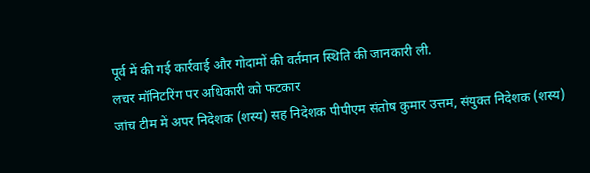पूर्व में की गई कार्रवाई और गोदामों की वर्तमान स्थिति की जानकारी ली.
लचर मॉनिटरिंग पर अधिकारी को फटकार
जांच टीम में अपर निदेशक (शस्य) सह निदेशक पीपीएम संतोष कुमार उत्तम, संयुक्त निदेशक (शस्य)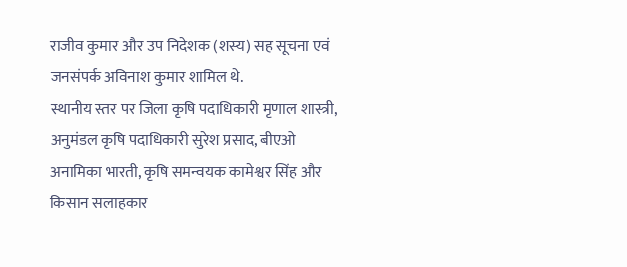राजीव कुमार और उप निदेशक (शस्य) सह सूचना एवं जनसंपर्क अविनाश कुमार शामिल थे.
स्थानीय स्तर पर जिला कृषि पदाधिकारी मृणाल शास्त्री, अनुमंडल कृषि पदाधिकारी सुरेश प्रसाद, बीएओ अनामिका भारती, कृषि समन्वयक कामेश्वर सिंह और किसान सलाहकार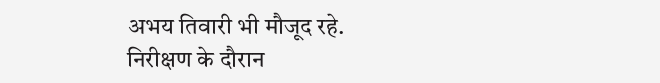अभय तिवारी भी मौजूद रहे.
निरीक्षण के दौरान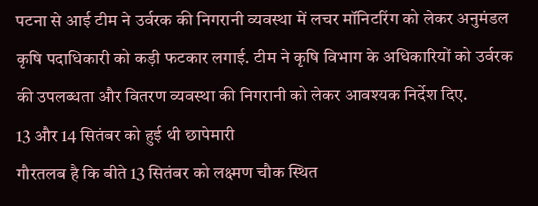पटना से आई टीम ने उर्वरक की निगरानी व्यवस्था में लचर मॉनिटरिंग को लेकर अनुमंडल कृषि पदाधिकारी को कड़ी फटकार लगाई. टीम ने कृषि विभाग के अधिकारियों को उर्वरक की उपलब्धता और वितरण व्यवस्था की निगरानी को लेकर आवश्यक निर्देश दिए.
13 और 14 सितंबर को हुई थी छापेमारी
गौरतलब है कि बीते 13 सितंबर को लक्ष्मण चौक स्थित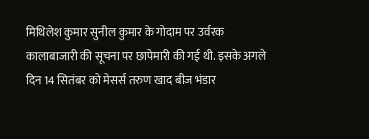मिथिलेश कुमार सुनील कुमार के गोदाम पर उर्वरक कालाबाजारी की सूचना पर छापेमारी की गई थी. इसके अगले दिन 14 सितंबर को मेसर्स तरुण खाद बीज भंडार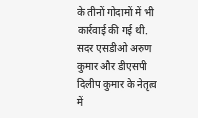के तीनों गोदामों में भी कार्रवाई की गई थी.
सदर एसडीओ अरुण कुमार और डीएसपी दिलीप कुमार के नेतृत्व में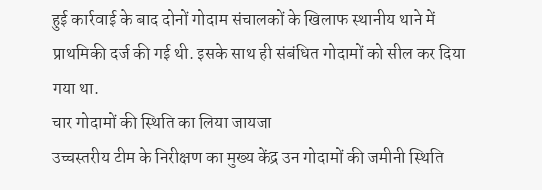हुई कार्रवाई के बाद दोनों गोदाम संचालकों के खिलाफ स्थानीय थाने में प्राथमिकी दर्ज की गई थी. इसके साथ ही संबंधित गोदामों को सील कर दिया गया था.
चार गोदामों की स्थिति का लिया जायजा
उच्चस्तरीय टीम के निरीक्षण का मुख्य केंद्र उन गोदामों की जमीनी स्थिति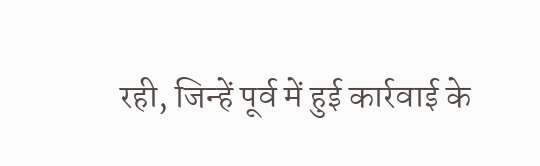रही, जिन्हें पूर्व में हुई कार्रवाई के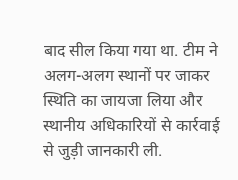बाद सील किया गया था. टीम ने अलग-अलग स्थानों पर जाकर स्थिति का जायजा लिया और स्थानीय अधिकारियों से कार्रवाई से जुड़ी जानकारी ली.